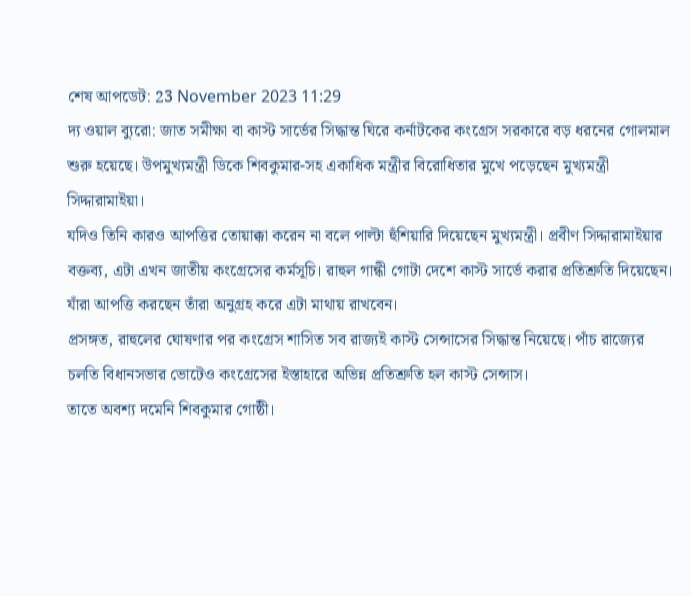শেষ আপডেট: 23 November 2023 11:29
দ্য ওয়াল ব্যুরো: জাত সমীক্ষা বা কাস্ট সার্ভের সিদ্ধান্ত ঘিরে কর্নাটকের কংগ্রেস সরকারে বড় ধরনের গোলমাল শুরু হয়েছে। উপমুখ্যমন্ত্রী ডিকে শিবকুমার-সহ একাধিক মন্ত্রীর বিরোধিতার মুখে পড়েছেন মুখ্যমন্ত্রী সিদ্দারামাইয়া।
যদিও তিনি কারও আপত্তির তোয়াক্কা করেন না বলে পাল্টা হুঁশিয়ারি দিয়েছেন মুখ্যমন্ত্রী। প্রবীণ সিদ্দারামাইয়ার বক্তব্য, এটা এখন জাতীয় কংগ্রেসের কর্মসূচি। রাহুল গান্ধী গোটা দেশে কাস্ট সার্ভে করার প্রতিশ্রুতি দিয়েছেন। যাঁরা আপত্তি করছেন তাঁরা অনুগ্রহ করে এটা মাথায় রাখবেন।
প্রসঙ্গত, রাহুলের ঘোষণার পর কংগ্রেস শাসিত সব রাজ্যই কাস্ট সেন্সাসের সিদ্ধান্ত নিয়েছে। পাঁচ রাজ্যের চলতি বিধানসভার ভোটেও কংগ্রেসের ইস্তাহারে অভিন্ন প্রতিশ্রুতি হল কাস্ট সেন্সাস।
তাতে অবশ্য দমেনি শিবকুমার গোষ্ঠী।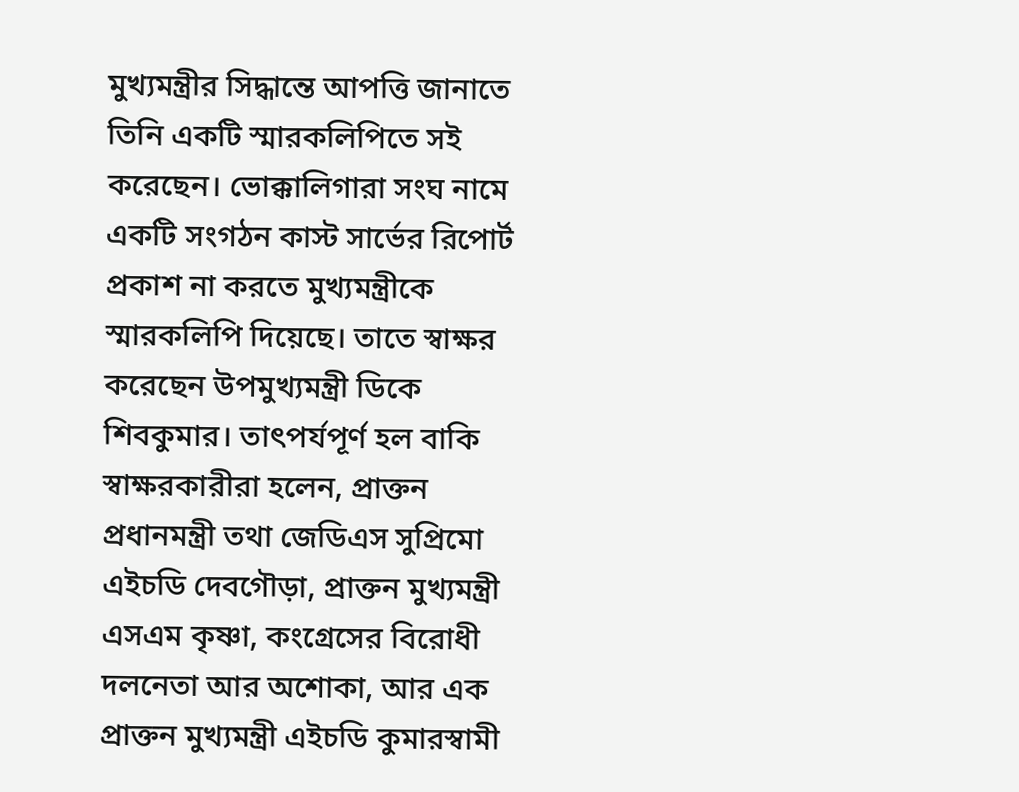মুখ্যমন্ত্রীর সিদ্ধান্তে আপত্তি জানাতে তিনি একটি স্মারকলিপিতে সই করেছেন। ভোক্কালিগারা সংঘ নামে একটি সংগঠন কাস্ট সার্ভের রিপোর্ট প্রকাশ না করতে মুখ্যমন্ত্রীকে স্মারকলিপি দিয়েছে। তাতে স্বাক্ষর করেছেন উপমুখ্যমন্ত্রী ডিকে শিবকুমার। তাৎপর্যপূর্ণ হল বাকি স্বাক্ষরকারীরা হলেন, প্রাক্তন প্রধানমন্ত্রী তথা জেডিএস সুপ্রিমো এইচডি দেবগৌড়া, প্রাক্তন মুখ্যমন্ত্রী এসএম কৃষ্ণা, কংগ্রেসের বিরোধী দলনেতা আর অশোকা, আর এক প্রাক্তন মুখ্যমন্ত্রী এইচডি কুমারস্বামী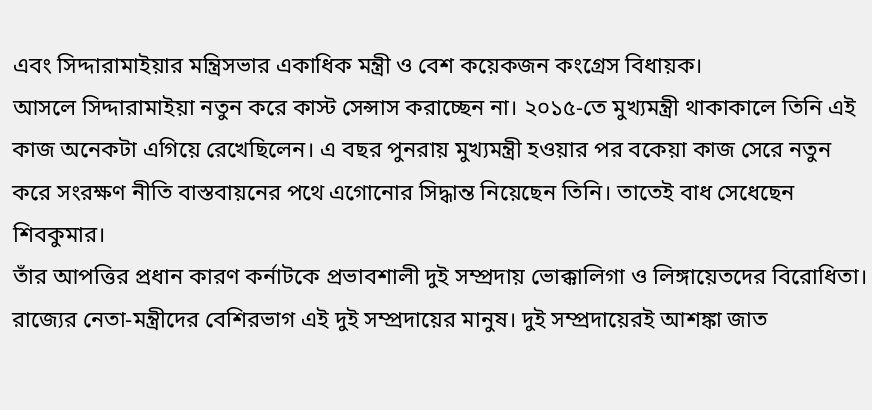এবং সিদ্দারামাইয়ার মন্ত্রিসভার একাধিক মন্ত্রী ও বেশ কয়েকজন কংগ্রেস বিধায়ক।
আসলে সিদ্দারামাইয়া নতুন করে কাস্ট সেন্সাস করাচ্ছেন না। ২০১৫-তে মুখ্যমন্ত্রী থাকাকালে তিনি এই কাজ অনেকটা এগিয়ে রেখেছিলেন। এ বছর পুনরায় মুখ্যমন্ত্রী হওয়ার পর বকেয়া কাজ সেরে নতুন করে সংরক্ষণ নীতি বাস্তবায়নের পথে এগোনোর সিদ্ধান্ত নিয়েছেন তিনি। তাতেই বাধ সেধেছেন শিবকুমার।
তাঁর আপত্তির প্রধান কারণ কর্নাটকে প্রভাবশালী দুই সম্প্রদায় ভোক্কালিগা ও লিঙ্গায়েতদের বিরোধিতা। রাজ্যের নেতা-মন্ত্রীদের বেশিরভাগ এই দুই সম্প্রদায়ের মানুষ। দুই সম্প্রদায়েরই আশঙ্কা জাত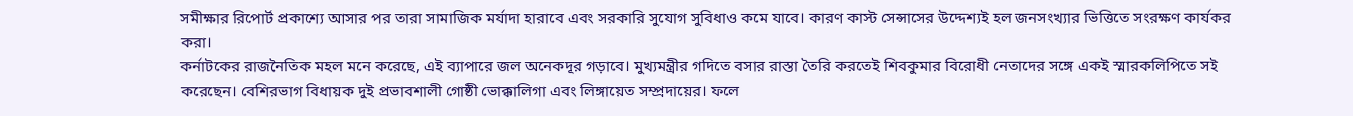সমীক্ষার রিপোর্ট প্রকাশ্যে আসার পর তারা সামাজিক মর্যাদা হারাবে এবং সরকারি সুযোগ সুবিধাও কমে যাবে। কারণ কাস্ট সেন্সাসের উদ্দেশ্যই হল জনসংখ্যার ভিত্তিতে সংরক্ষণ কার্যকর করা।
কর্নাটকের রাজনৈতিক মহল মনে করেছে, এই ব্যাপারে জল অনেকদূর গড়াবে। মুখ্যমন্ত্রীর গদিতে বসার রাস্তা তৈরি করতেই শিবকুমার বিরোধী নেতাদের সঙ্গে একই স্মারকলিপিতে সই করেছেন। বেশিরভাগ বিধায়ক দুই প্রভাবশালী গোষ্ঠী ভোক্কালিগা এবং লিঙ্গায়েত সম্প্রদায়ের। ফলে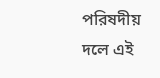পরিষদীয় দলে এই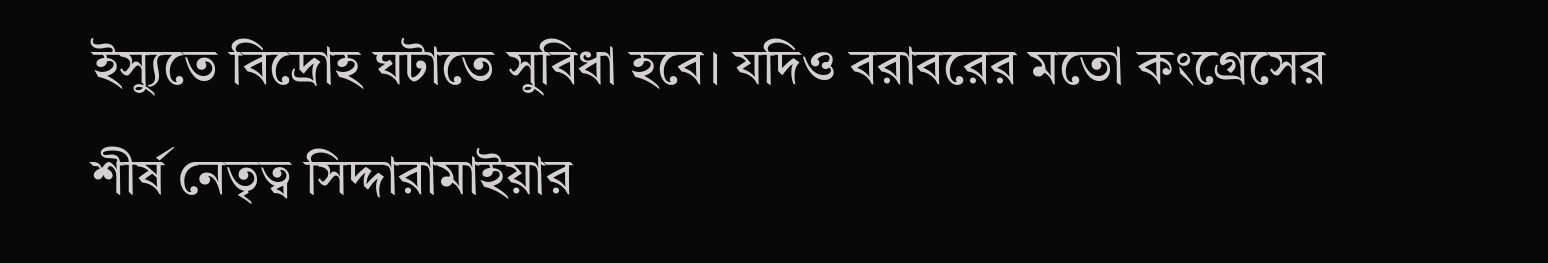ইস্যুতে বিদ্রোহ ঘটাতে সুবিধা হবে। যদিও বরাবরের মতো কংগ্রেসের শীর্ষ নেতৃত্ব সিদ্দারামাইয়ার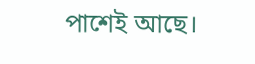পাশেই আছে।